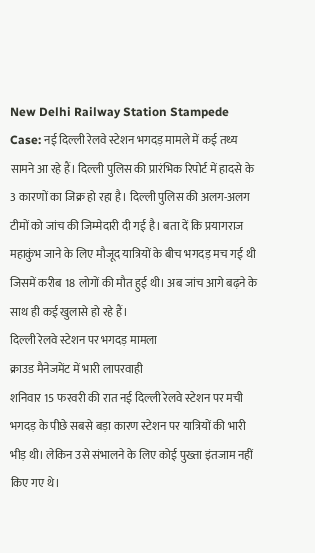New Delhi Railway Station Stampede Case: नई दिल्ली रेलवे स्टेशन भगदड़ मामले में कई तथ्य सामने आ रहे हैं। दिल्ली पुलिस की प्रारंभिक रिपोर्ट में हादसे के 3 कारणों का जिक्र हो रहा है। दिल्ली पुलिस की अलग-अलग टीमों को जांच की जिम्मेदारी दी गई है। बता दें कि प्रयागराज महाकुंभ जाने के लिए मौजूद यात्रियों के बीच भगदड़ मच गई थी जिसमें करीब 18 लोगों की मौत हुई थी। अब जांच आगे बढ़ने के साथ ही कई खुलासे हो रहे हैं।
दिल्ली रेलवे स्टेशन पर भगदड़ मामला
क्राउड मैनेजमेंट में भारी लापरवाही
शनिवार 15 फरवरी की रात नई दिल्ली रेलवे स्टेशन पर मची भगदड़ के पीछे सबसे बड़ा कारण स्टेशन पर यात्रियों की भारी भीड़ थी। लेकिन उसे संभालने के लिए कोई पुख्ता इंतजाम नहीं किए गए थे।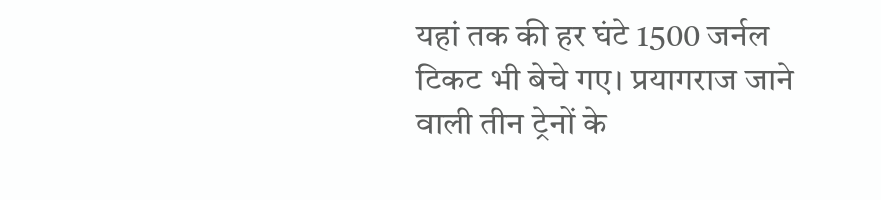यहां तक की हर घंटे 1500 जर्नल टिकट भी बेचे गए। प्रयागराज जाने वाली तीन ट्रेनों के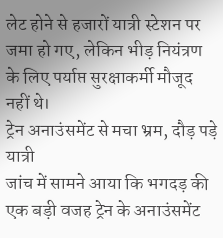लेट होने से हजारों यात्री स्टेशन पर जमा हो गए, लेकिन भीड़ नियंत्रण के लिए पर्याप्त सुरक्षाकर्मी मौजूद नहीं थे।
ट्रेन अनाउंसमेंट से मचा भ्रम, दौड़ पड़े यात्री
जांच में सामने आया कि भगदड़ की एक बड़ी वजह ट्रेन के अनाउंसमेंट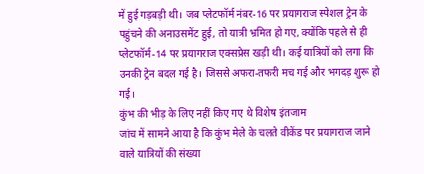में हुई गड़बड़ी थी। जब प्लेटफॉर्म नंबर-16 पर प्रयागराज स्पेशल ट्रेन के पहुंचने की अनाउसमेंट हुई, तो यात्री भ्रमित हो गए, क्योंकि पहले से ही प्लेटफॉर्म-14 पर प्रयागराज एक्सप्रेस खड़ी थी। कई यात्रियों को लगा कि उनकी ट्रेन बदल गई है। जिससे अफरा-तफरी मच गई और भगदड़ शुरू हो गई।
कुंभ की भीड़ के लिए नहीं किए गए थे विशेष इंतजाम
जांच में सामने आया है कि कुंभ मेले के चलते वीकेंड पर प्रयागराज जाने वाले यात्रियों की संख्या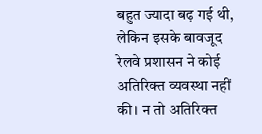बहुत ज्यादा बढ़ गई थी, लेकिन इसके बावजूद रेलवे प्रशासन ने कोई अतिरिक्त व्यवस्था नहीं की। न तो अतिरिक्त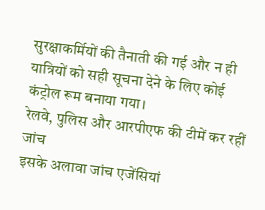सुरक्षाकर्मियों की तैनाती की गई और न ही यात्रियों को सही सूचना देने के लिए कोई कंट्रोल रूम बनाया गया।
रेलवे, पुलिस और आरपीएफ की टीमें कर रहीं जांच
इसके अलावा जांच एजेंसियां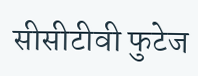सीसीटीवी फुटेज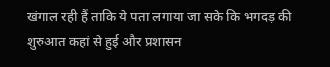खंगाल रही हैं ताकि ये पता लगाया जा सके कि भगदड़ की शुरुआत कहां से हुई और प्रशासन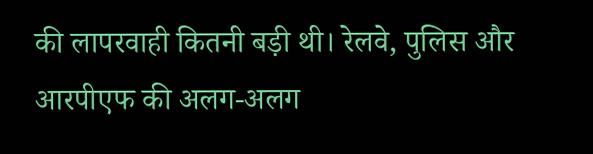की लापरवाही कितनी बड़ी थी। रेलवे, पुलिस और आरपीएफ की अलग-अलग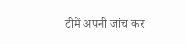टीमें अपनी जांच कर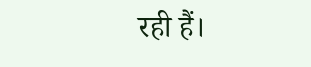रही हैं।